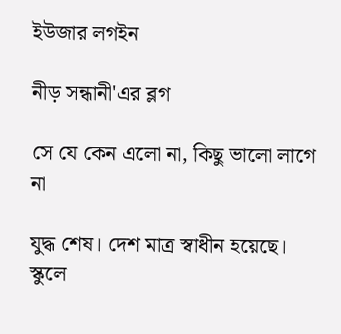ইউজার লগইন

নীড় সন্ধানী'এর ব্লগ

সে যে কেন এলো না, কিছু ভালো লাগে না

যুদ্ধ শেষ। দেশ মাত্র স্বাধীন হয়েছে। স্কুলে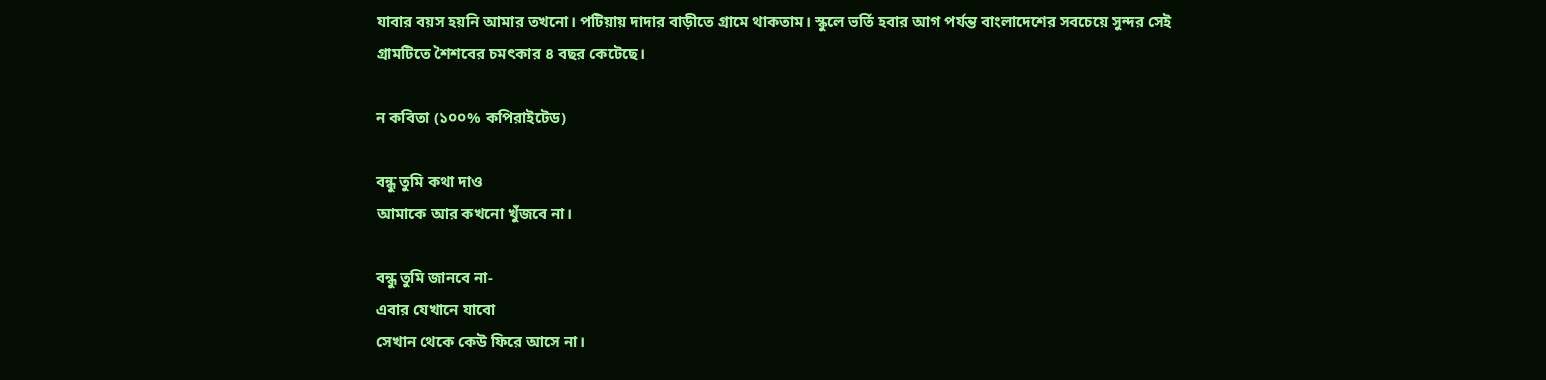যাবার বয়স হয়নি আমার তখনো। পটিয়ায় দাদার বাড়ীতে গ্রামে থাকতাম। স্কুলে ভর্তি হবার আগ পর্যন্ত বাংলাদেশের সবচেয়ে সুন্দর সেই গ্রামটিতে শৈশবের চমৎকার ৪ বছর কেটেছে।

ন কবিতা (১০০% কপিরাইটেড)

বন্ধু তুমি কথা দাও
আমাকে আর কখনো খুঁজবে না।

বন্ধু তুমি জানবে না-
এবার যেখানে যাবো
সেখান থেকে কেউ ফিরে আসে না।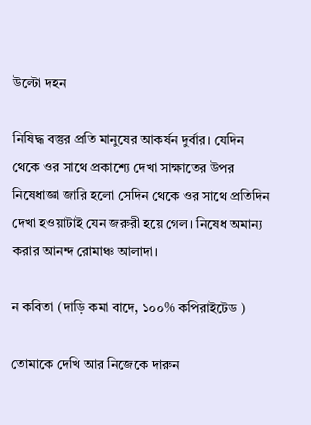উল্টো দহন

নিষিদ্ধ বস্তুর প্রতি মানুষের আকর্ষন দুর্বার। যেদিন থেকে ওর সাথে প্রকাশ্যে দেখা সাক্ষাতের উপর নিষেধাজ্ঞা জারি হলো সেদিন থেকে ওর সাথে প্রতিদিন দেখা হওয়াটাই যেন জরুরী হয়ে গেল। নিষেধ অমান্য করার আনন্দ রোমাঞ্চ আলাদা।

ন কবিতা (দাড়ি কমা বাদে, ১০০% কপিরাইটেড )

তোমাকে দেখি আর নিজেকে দারুন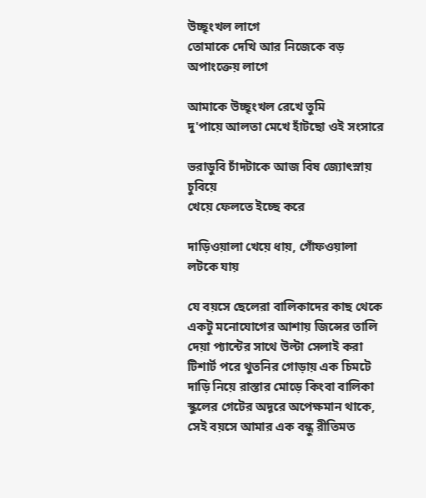উচ্ছৃংখল লাগে
তোমাকে দেখি আর নিজেকে বড় অপাংক্তেয় লাগে

আমাকে উচ্ছৃংখল রেখে তুমি
দু'পায়ে আলতা মেখে হাঁটছো ওই সংসারে

ভরাডুবি চাঁদটাকে আজ বিষ জ্যোৎস্নায় চুবিয়ে
খেয়ে ফেলতে ইচ্ছে করে

দাড়িওয়ালা খেয়ে ধায়, গোঁফওয়ালা লটকে যায়

যে বয়সে ছেলেরা বালিকাদের কাছ থেকে একটু মনোযোগের আশায় জিন্সের তালি দেয়া প্যান্টের সাথে উল্টা সেলাই করা টিশার্ট পরে থুতনির গোড়ায় এক চিমটে দাড়ি নিয়ে রাস্তার মোড়ে কিংবা বালিকা স্কুলের গেটের অদূরে অপেক্ষমান থাকে, সেই বয়সে আমার এক বন্ধু রীতিমত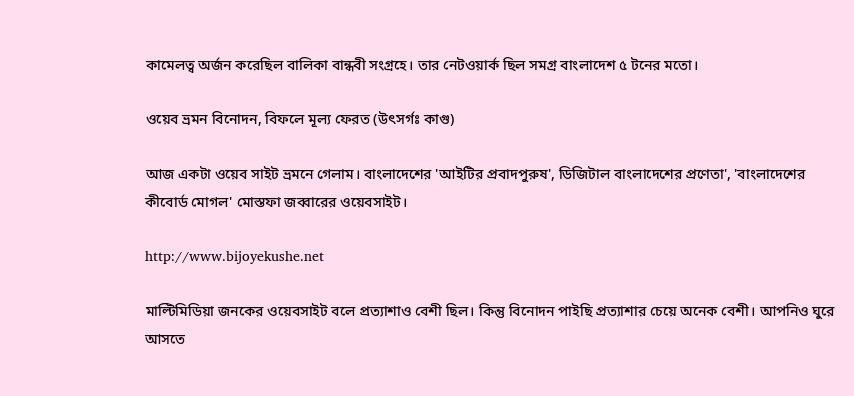কামেলত্ব অর্জন করেছিল বালিকা বান্ধবী সংগ্রহে। তার নেটওয়ার্ক ছিল সমগ্র বাংলাদেশ ৫ টনের মতো।

ওয়েব ভ্রমন বিনোদন, বিফলে মূল্য ফেরত (উৎসর্গঃ কাগু)

আজ একটা ওয়েব সাইট ভ্রমনে গেলাম। বাংলাদেশের 'আইটির প্রবাদপুরুষ', ডিজিটাল বাংলাদেশের প্রণেতা', 'বাংলাদেশের কীবোর্ড মোগল' মোস্তফা জব্বারের ওয়েবসাইট।

http://www.bijoyekushe.net

মাল্টিমিডিয়া জনকের ওয়েবসাইট বলে প্রত্যাশাও বেশী ছিল। কিন্তু বিনোদন পাইছি প্রত্যাশার চেয়ে অনেক বেশী। আপনিও ঘুরে আসতে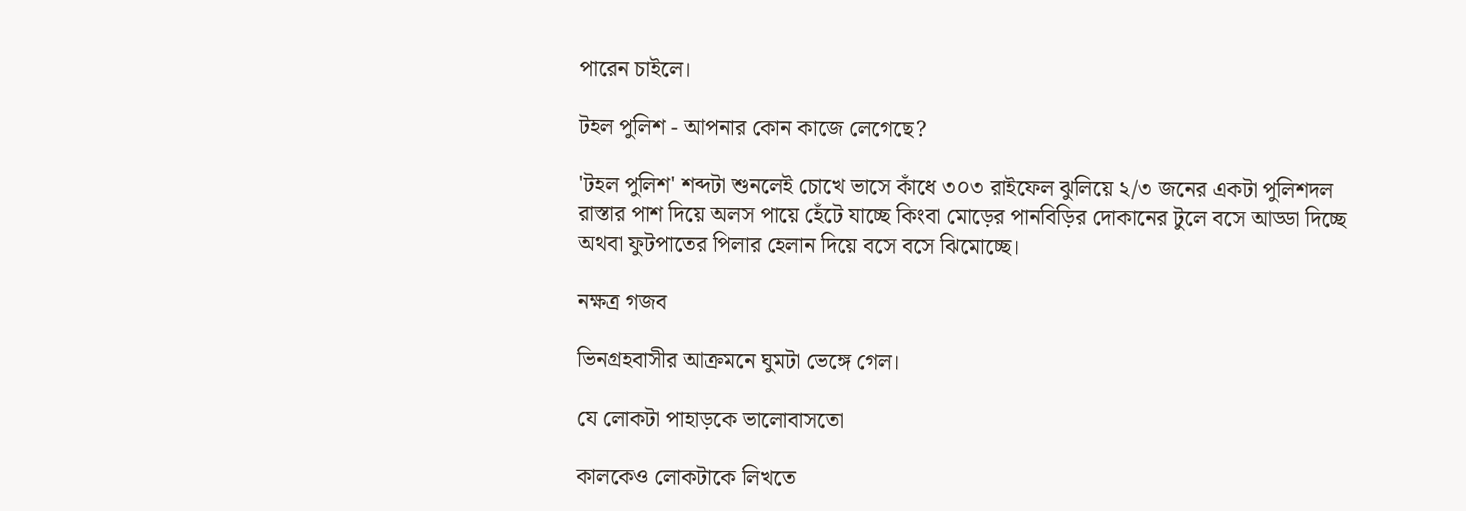পারেন চাইলে।

টহল পুলিশ - আপনার কোন কাজে লেগেছে?

'টহল পুলিশ' শব্দটা শুনলেই চোখে ভাসে কাঁধে ৩০৩ রাইফেল ঝুলিয়ে ২/৩ জনের একটা পুলিশদল রাস্তার পাশ দিয়ে অলস পায়ে হেঁটে যাচ্ছে কিংবা মোড়ের পানবিড়ির দোকানের টুলে বসে আড্ডা দিচ্ছে অথবা ফুটপাতের পিলার হেলান দিয়ে বসে বসে ঝিমোচ্ছে।

নক্ষত্র গজব

ভিনগ্রহবাসীর আক্রমনে ঘুমটা ভেঙ্গে গেল।

যে লোকটা পাহাড়কে ভালোবাসতো

কালকেও লোকটাকে লিখতে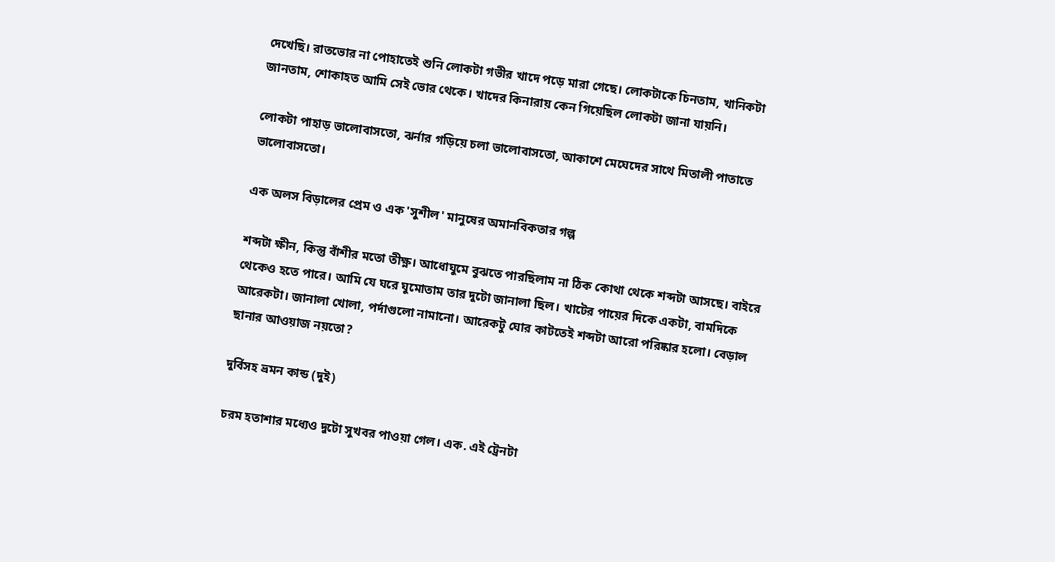দেখেছি। রাতভোর না পোহাতেই শুনি লোকটা গভীর খাদে পড়ে মারা গেছে। লোকটাকে চিনতাম, খানিকটা জানতাম, শোকাহত আমি সেই ভোর থেকে। খাদের কিনারায় কেন গিয়েছিল লোকটা জানা যায়নি।

লোকটা পাহাড় ভালোবাসতো, ঝর্নার গড়িয়ে চলা ভালোবাসতো, আকাশে মেঘেদের সাথে মিতালী পাতাতে ভালোবাসতো।

এক অলস বিড়ালের প্রেম ও এক 'সুশীল' মানুষের অমানবিকতার গল্প

শব্দটা ক্ষীন, কিন্তু বাঁশীর মতো তীক্ষ্ণ। আধোঘুমে বুঝতে পারছিলাম না ঠিক কোথা থেকে শব্দটা আসছে। বাইরে থেকেও হতে পারে। আমি যে ঘরে ঘুমোতাম তার দুটো জানালা ছিল। খাটের পায়ের দিকে একটা, বামদিকে আরেকটা। জানালা খোলা, পর্দাগুলো নামানো। আরেকটু ঘোর কাটতেই শব্দটা আরো পরিষ্কার হলো। বেড়াল ছানার আওয়াজ নয়তো?

দুর্বিসহ ভ্রমন কান্ড (দুই)

চরম হতাশার মধ্যেও দুটো সুখবর পাওয়া গেল। এক. এই ট্রেনটা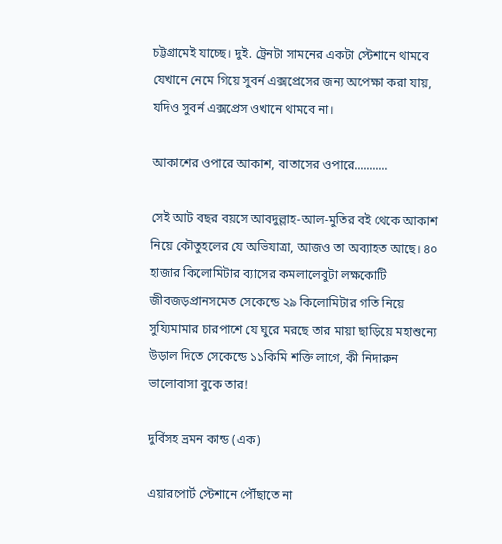চট্টগ্রামেই যাচ্ছে। দুই. ট্রেনটা সামনের একটা স্টেশানে থামবে যেখানে নেমে গিয়ে সুবর্ন এক্সপ্রেসের জন্য অপেক্ষা করা যায়, যদিও সুবর্ন এক্সপ্রেস ওখানে থামবে না।

আকাশের ওপারে আকাশ, বাতাসের ওপারে...........

সেই আট বছর বয়সে আবদুল্লাহ-আল-মুতির বই থেকে আকাশ নিয়ে কৌতুহলের যে অভিযাত্রা, আজও তা অব্যাহত আছে। ৪০ হাজার কিলোমিটার ব্যাসের কমলালেবুটা লক্ষকোটি জীবজড়প্রানসমেত সেকেন্ডে ২৯ কিলোমিটার গতি নিয়ে সুয্যিমামার চারপাশে যে ঘুরে মরছে তার মায়া ছাড়িয়ে মহাশুন্যে উড়াল দিতে সেকেন্ডে ১১কিমি শক্তি লাগে, কী নিদারুন ভালোবাসা বুকে তার!

দুর্বিসহ ভ্রমন কান্ড (এক)

এয়ারপোর্ট স্টেশানে পৌঁছাতে না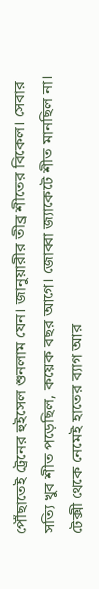পৌঁছাতেই ট্রেনের হুইসেল শুনলাম যেন। জানুয়ারীর তীব্র শীতের বিকেল। সেবার সত্যি খুব শীত পড়েছিল, কয়েক বছর আগে। জোব্বা জ্যাকেটে শীত মানছিল না। টেক্সী থেকে নেমেই হাতের ব্যাগ আর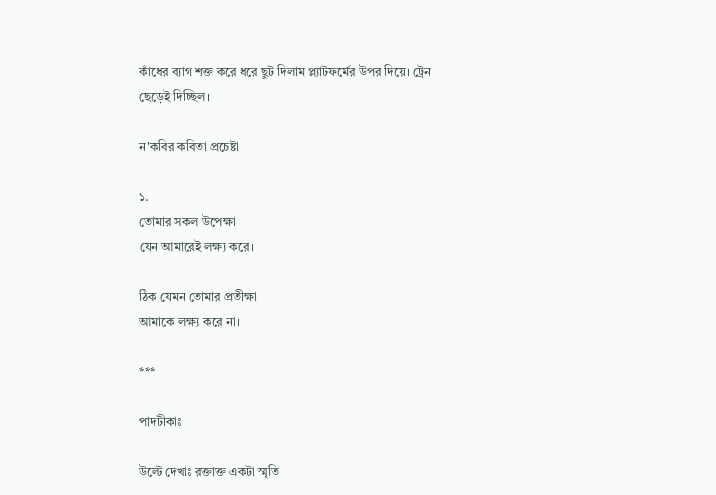কাঁধের ব্যাগ শক্ত করে ধরে ছুট দিলাম প্ল্যাটফর্মের উপর দিয়ে। ট্রেন ছেড়েই দিচ্ছিল।

ন'কবির কবিতা প্রচেষ্টা

১.
তোমার সকল উপেক্ষা
যেন আমারেই লক্ষ্য করে।

ঠিক যেমন তোমার প্রতীক্ষা
আমাকে লক্ষ্য করে না।

***

পাদটীকাঃ

উল্টে দেখাঃ রক্তাক্ত একটা স্মৃতি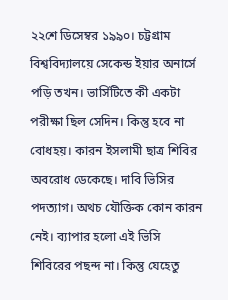২২শে ডিসেম্বর ১৯৯০। চট্টগ্রাম বিশ্ববিদ্যালয়ে সেকেন্ড ইয়ার অনার্সে পড়ি তখন। ভার্সিটিতে কী একটা পরীক্ষা ছিল সেদিন। কিন্তু হবে না বোধহয়। কারন ইসলামী ছাত্র শিবির অবরোধ ডেকেছে। দাবি ভিসির পদত্যাগ। অথচ যৌক্তিক কোন কারন নেই। ব্যাপার হলো এই ভিসি শিবিরের পছন্দ না। কিন্তু যেহেতু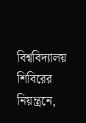বিশ্ববিদ্যালয় শিবিরের নিয়ন্ত্রনে,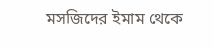মসজিদের ইমাম থেকে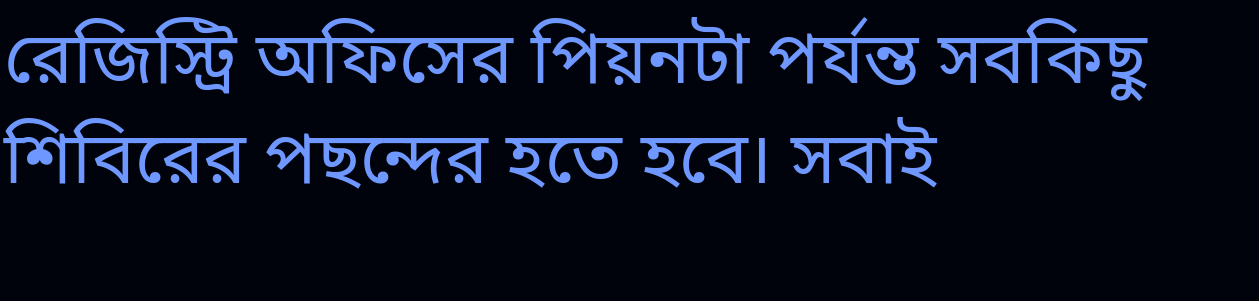রেজিস্ট্রি অফিসের পিয়নটা পর্যন্ত সবকিছু শিবিরের পছন্দের হতে হবে। সবাই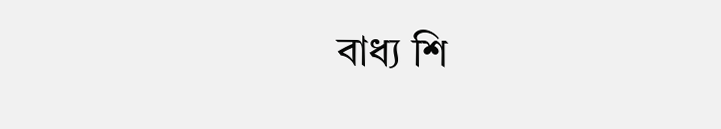বাধ্য শি